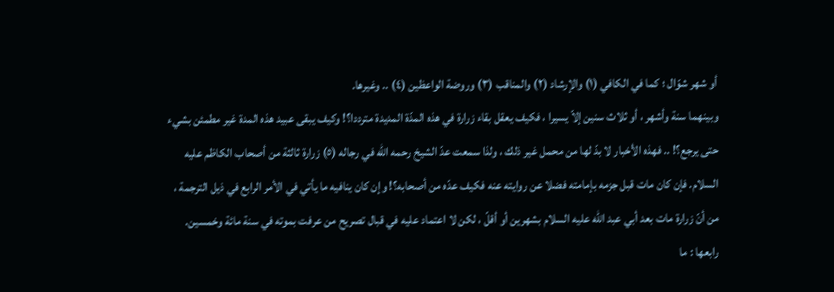أو شهر شوّال ؛ كما في الكافي (١) والإرشاد (٢) والمناقب (٣) وروضة الواعظين (٤) .. وغيرها.
وبينهما سنة وأشهر ، أو ثلاث سنين إلاّ يسيرا ، فكيف يعقل بقاء زرارة في هذه المدّة المديدة مترددا؟! وكيف يبقى عبيد هذه المدة غير مطمئن بشيء حتى يرجع؟! .. فهذه الأخبار لا بدّ لها من محمل غير ذلك ، ولذا سمعت عدّ الشيخ رحمه اللّه في رجاله (٥) زرارة ثالثة من أصحاب الكاظم عليه السلام. فإن كان مات قبل جزمه بإمامته فضلا عن روايته عنه فكيف عدّه من أصحابه؟! وإن كان ينافيه ما يأتي في الأمر الرابع في ذيل الترجمة ، من أنّ زرارة مات بعد أبي عبد اللّه عليه السلام بشهرين أو أقلّ ، لكن لا اعتماد عليه في قبال تصريح من عرفت بموته في سنة مائة وخمسين.
رابعها : ما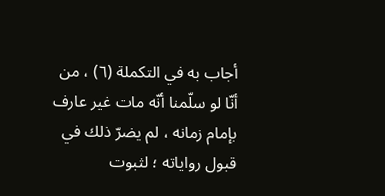أجاب به في التكملة (٦) ، من أنّا لو سلّمنا أنّه مات غير عارف بإمام زمانه ، لم يضرّ ذلك في قبول رواياته ؛ لثبوت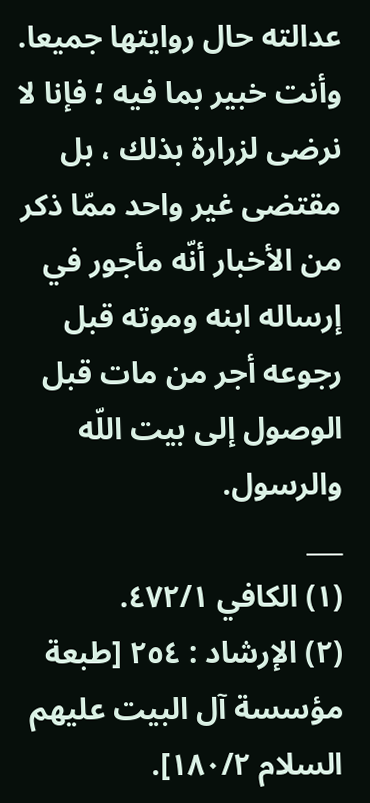عدالته حال روايتها جميعا.
وأنت خبير بما فيه ؛ فإنا لا نرضى لزرارة بذلك ، بل مقتضى غير واحد ممّا ذكر من الأخبار أنّه مأجور في إرساله ابنه وموته قبل رجوعه أجر من مات قبل الوصول إلى بيت اللّه والرسول.
___
(١) الكافي ٤٧٢/١.
(٢) الإرشاد : ٢٥٤ [طبعة مؤسسة آل البيت عليهم السلام ١٨٠/٢].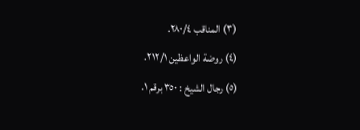(٣) المناقب ٢٨٠/٤.
(٤) روضة الواعظين ٢١٢/١.
(٥) رجال الشيخ : ٣٥٠ برقم ١.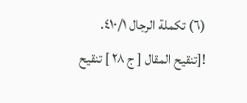(٦) تكملة الرجال ٤١٠/١.
![تنقيح المقال [ ج ٢٨ ] تنقيح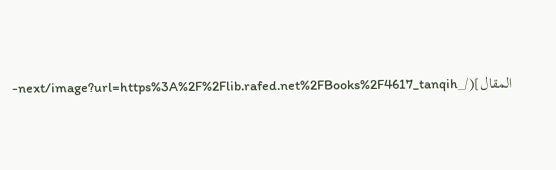المقال](/_next/image?url=https%3A%2F%2Flib.rafed.net%2FBooks%2F4617_tanqih-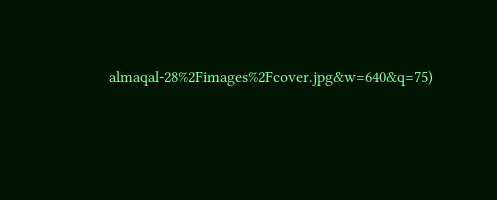almaqal-28%2Fimages%2Fcover.jpg&w=640&q=75)